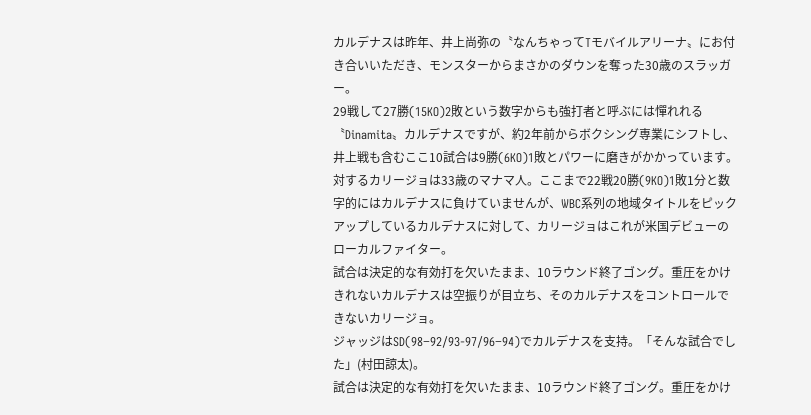カルデナスは昨年、井上尚弥の〝なんちゃってTモバイルアリーナ〟にお付き合いいただき、モンスターからまさかのダウンを奪った30歳のスラッガー。
29戦して27勝(15KO)2敗という数字からも強打者と呼ぶには憚れれる〝Dinamita〟カルデナスですが、約2年前からボクシング専業にシフトし、井上戦も含むここ10試合は9勝(6KO)1敗とパワーに磨きがかかっています。
対するカリージョは33歳のマナマ人。ここまで22戦20勝(9KO)1敗1分と数字的にはカルデナスに負けていませんが、WBC系列の地域タイトルをピックアップしているカルデナスに対して、カリージョはこれが米国デビューのローカルファイター。
試合は決定的な有効打を欠いたまま、10ラウンド終了ゴング。重圧をかけきれないカルデナスは空振りが目立ち、そのカルデナスをコントロールできないカリージョ。
ジャッジはSD(98−92/93-97/96−94)でカルデナスを支持。「そんな試合でした」(村田諒太)。
試合は決定的な有効打を欠いたまま、10ラウンド終了ゴング。重圧をかけ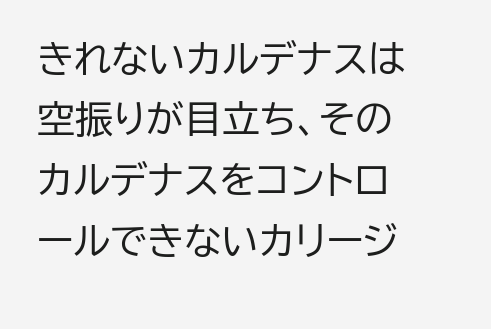きれないカルデナスは空振りが目立ち、そのカルデナスをコントロールできないカリージ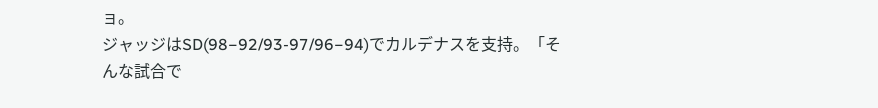ョ。
ジャッジはSD(98−92/93-97/96−94)でカルデナスを支持。「そんな試合で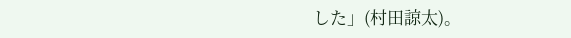した」(村田諒太)。